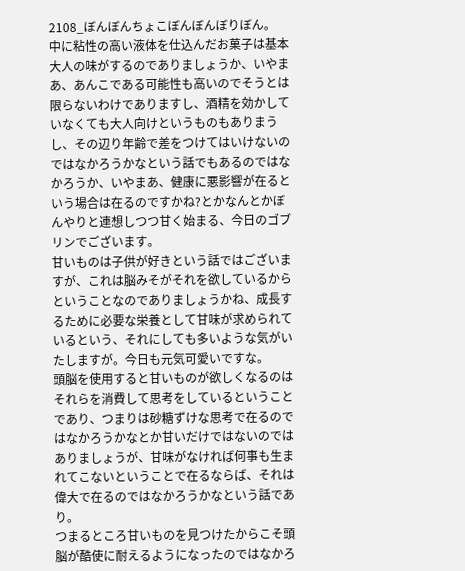2108_ぼんぼんちょこぼんぼんぼりぼん。
中に粘性の高い液体を仕込んだお菓子は基本大人の味がするのでありましょうか、いやまあ、あんこである可能性も高いのでそうとは限らないわけでありますし、酒精を効かしていなくても大人向けというものもありまうし、その辺り年齢で差をつけてはいけないのではなかろうかなという話でもあるのではなかろうか、いやまあ、健康に悪影響が在るという場合は在るのですかね?とかなんとかぼんやりと連想しつつ甘く始まる、今日のゴブリンでございます。
甘いものは子供が好きという話ではございますが、これは脳みそがそれを欲しているからということなのでありましょうかね、成長するために必要な栄養として甘味が求められているという、それにしても多いような気がいたしますが。今日も元気可愛いですな。
頭脳を使用すると甘いものが欲しくなるのはそれらを消費して思考をしているということであり、つまりは砂糖ずけな思考で在るのではなかろうかなとか甘いだけではないのではありましょうが、甘味がなければ何事も生まれてこないということで在るならば、それは偉大で在るのではなかろうかなという話であり。
つまるところ甘いものを見つけたからこそ頭脳が酷使に耐えるようになったのではなかろ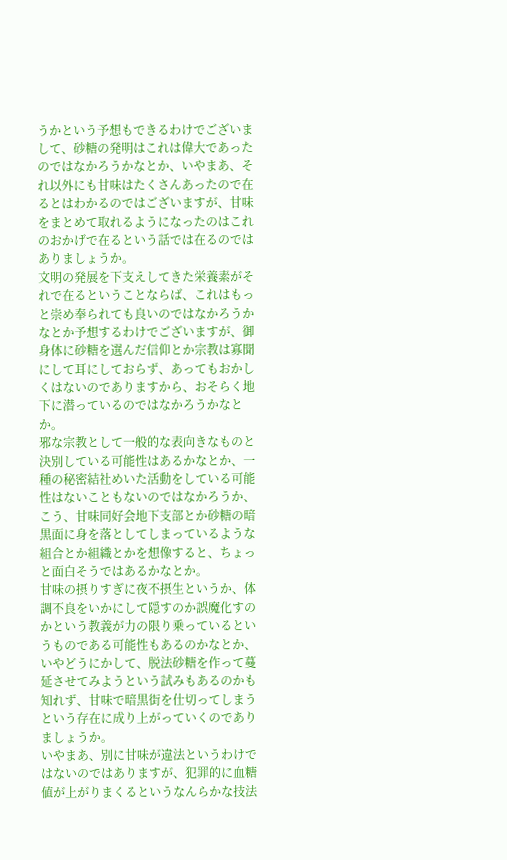うかという予想もできるわけでございまして、砂糖の発明はこれは偉大であったのではなかろうかなとか、いやまあ、それ以外にも甘味はたくさんあったので在るとはわかるのではございますが、甘味をまとめて取れるようになったのはこれのおかげで在るという話では在るのではありましょうか。
文明の発展を下支えしてきた栄養素がそれで在るということならば、これはもっと崇め奉られても良いのではなかろうかなとか予想するわけでございますが、御身体に砂糖を選んだ信仰とか宗教は寡聞にして耳にしておらず、あってもおかしくはないのでありますから、おそらく地下に潜っているのではなかろうかなとか。
邪な宗教として一般的な表向きなものと決別している可能性はあるかなとか、一種の秘密結社めいた活動をしている可能性はないこともないのではなかろうか、こう、甘味同好会地下支部とか砂糖の暗黒面に身を落としてしまっているような組合とか組織とかを想像すると、ちょっと面白そうではあるかなとか。
甘味の摂りすぎに夜不摂生というか、体調不良をいかにして隠すのか誤魔化すのかという教義が力の限り乗っているというものである可能性もあるのかなとか、いやどうにかして、脱法砂糖を作って蔓延させてみようという試みもあるのかも知れず、甘味で暗黒街を仕切ってしまうという存在に成り上がっていくのでありましょうか。
いやまあ、別に甘味が違法というわけではないのではありますが、犯罪的に血糖値が上がりまくるというなんらかな技法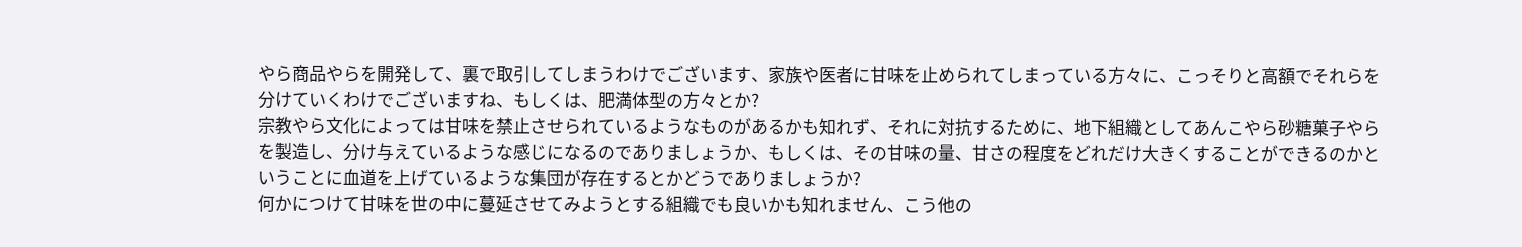やら商品やらを開発して、裏で取引してしまうわけでございます、家族や医者に甘味を止められてしまっている方々に、こっそりと高額でそれらを分けていくわけでございますね、もしくは、肥満体型の方々とか?
宗教やら文化によっては甘味を禁止させられているようなものがあるかも知れず、それに対抗するために、地下組織としてあんこやら砂糖菓子やらを製造し、分け与えているような感じになるのでありましょうか、もしくは、その甘味の量、甘さの程度をどれだけ大きくすることができるのかということに血道を上げているような集団が存在するとかどうでありましょうか?
何かにつけて甘味を世の中に蔓延させてみようとする組織でも良いかも知れません、こう他の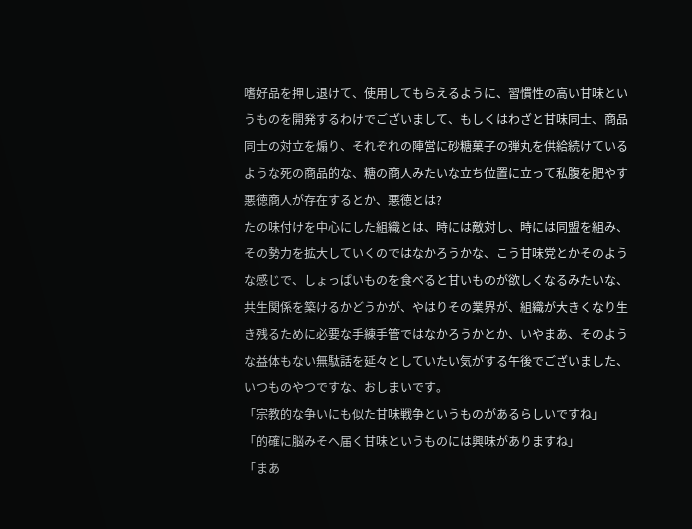嗜好品を押し退けて、使用してもらえるように、習慣性の高い甘味というものを開発するわけでございまして、もしくはわざと甘味同士、商品同士の対立を煽り、それぞれの陣営に砂糖菓子の弾丸を供給続けているような死の商品的な、糖の商人みたいな立ち位置に立って私腹を肥やす悪徳商人が存在するとか、悪徳とは?
たの味付けを中心にした組織とは、時には敵対し、時には同盟を組み、その勢力を拡大していくのではなかろうかな、こう甘味党とかそのような感じで、しょっぱいものを食べると甘いものが欲しくなるみたいな、共生関係を築けるかどうかが、やはりその業界が、組織が大きくなり生き残るために必要な手練手管ではなかろうかとか、いやまあ、そのような益体もない無駄話を延々としていたい気がする午後でございました、いつものやつですな、おしまいです。
「宗教的な争いにも似た甘味戦争というものがあるらしいですね」
「的確に脳みそへ届く甘味というものには興味がありますね」
「まあ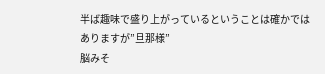半ば趣味で盛り上がっているということは確かではありますが”旦那様”
脳みそ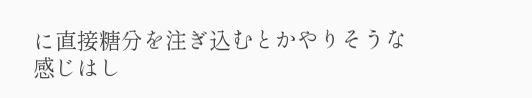に直接糖分を注ぎ込むとかやりそうな感じはし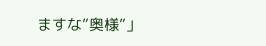ますな”奥様”」